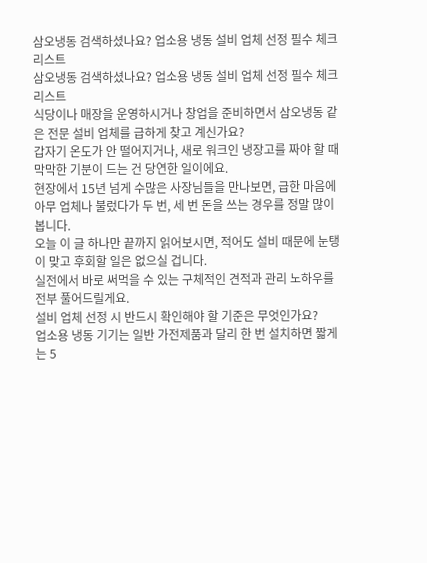삼오냉동 검색하셨나요? 업소용 냉동 설비 업체 선정 필수 체크리스트
삼오냉동 검색하셨나요? 업소용 냉동 설비 업체 선정 필수 체크리스트
식당이나 매장을 운영하시거나 창업을 준비하면서 삼오냉동 같은 전문 설비 업체를 급하게 찾고 계신가요?
갑자기 온도가 안 떨어지거나, 새로 워크인 냉장고를 짜야 할 때 막막한 기분이 드는 건 당연한 일이에요.
현장에서 15년 넘게 수많은 사장님들을 만나보면, 급한 마음에 아무 업체나 불렀다가 두 번, 세 번 돈을 쓰는 경우를 정말 많이 봅니다.
오늘 이 글 하나만 끝까지 읽어보시면, 적어도 설비 때문에 눈탱이 맞고 후회할 일은 없으실 겁니다.
실전에서 바로 써먹을 수 있는 구체적인 견적과 관리 노하우를 전부 풀어드릴게요.
설비 업체 선정 시 반드시 확인해야 할 기준은 무엇인가요?
업소용 냉동 기기는 일반 가전제품과 달리 한 번 설치하면 짧게는 5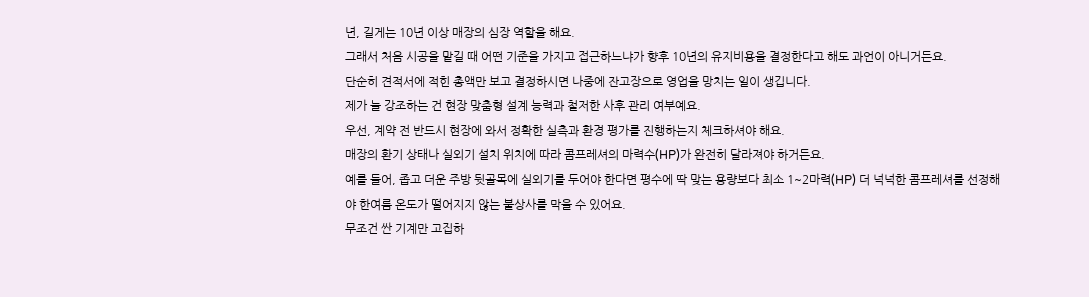년, 길게는 10년 이상 매장의 심장 역할을 해요.
그래서 처음 시공을 맡길 때 어떤 기준을 가지고 접근하느냐가 향후 10년의 유지비용을 결정한다고 해도 과언이 아니거든요.
단순히 견적서에 적힌 총액만 보고 결정하시면 나중에 잔고장으로 영업을 망치는 일이 생깁니다.
제가 늘 강조하는 건 현장 맞춤형 설계 능력과 철저한 사후 관리 여부예요.
우선, 계약 전 반드시 현장에 와서 정확한 실측과 환경 평가를 진행하는지 체크하셔야 해요.
매장의 환기 상태나 실외기 설치 위치에 따라 콤프레셔의 마력수(HP)가 완전히 달라져야 하거든요.
예를 들어, 좁고 더운 주방 뒷골목에 실외기를 두어야 한다면 평수에 딱 맞는 용량보다 최소 1~2마력(HP) 더 넉넉한 콤프레셔를 선정해야 한여름 온도가 떨어지지 않는 불상사를 막을 수 있어요.
무조건 싼 기계만 고집하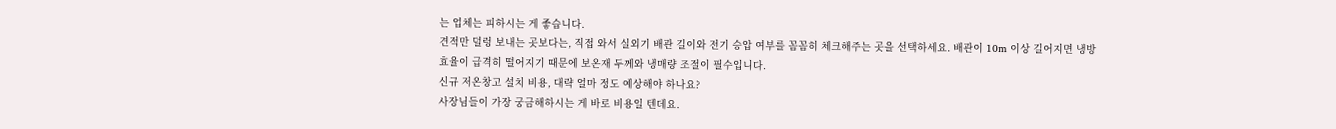는 업체는 피하시는 게 좋습니다.
견적만 덜렁 보내는 곳보다는, 직접 와서 실외기 배관 길이와 전기 승압 여부를 꼼꼼히 체크해주는 곳을 선택하세요. 배관이 10m 이상 길어지면 냉방 효율이 급격히 떨어지기 때문에 보온재 두께와 냉매량 조절이 필수입니다.
신규 저온창고 설치 비용, 대략 얼마 정도 예상해야 하나요?
사장님들이 가장 궁금해하시는 게 바로 비용일 텐데요.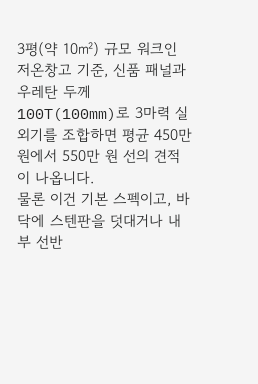3평(약 10㎡) 규모 워크인 저온창고 기준, 신품 패널과 우레탄 두께 100T(100mm)로 3마력 실외기를 조합하면 평균 450만 원에서 550만 원 선의 견적이 나옵니다.
물론 이건 기본 스펙이고, 바닥에 스텐판을 덧대거나 내부 선반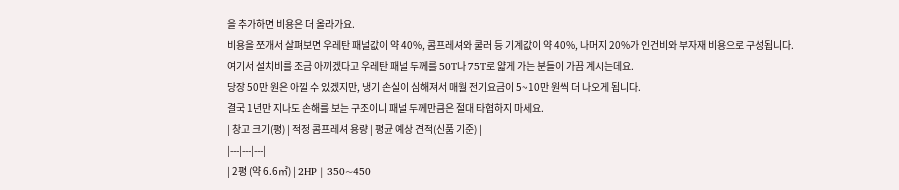을 추가하면 비용은 더 올라가요.
비용을 쪼개서 살펴보면 우레탄 패널값이 약 40%, 콤프레셔와 쿨러 등 기계값이 약 40%, 나머지 20%가 인건비와 부자재 비용으로 구성됩니다.
여기서 설치비를 조금 아끼겠다고 우레탄 패널 두께를 50T나 75T로 얇게 가는 분들이 가끔 계시는데요.
당장 50만 원은 아낄 수 있겠지만, 냉기 손실이 심해져서 매월 전기요금이 5~10만 원씩 더 나오게 됩니다.
결국 1년만 지나도 손해를 보는 구조이니 패널 두께만큼은 절대 타협하지 마세요.
| 창고 크기(평) | 적정 콤프레셔 용량 | 평균 예상 견적(신품 기준) |
|---|---|---|
| 2평 (약 6.6㎡) | 2HP | 350~450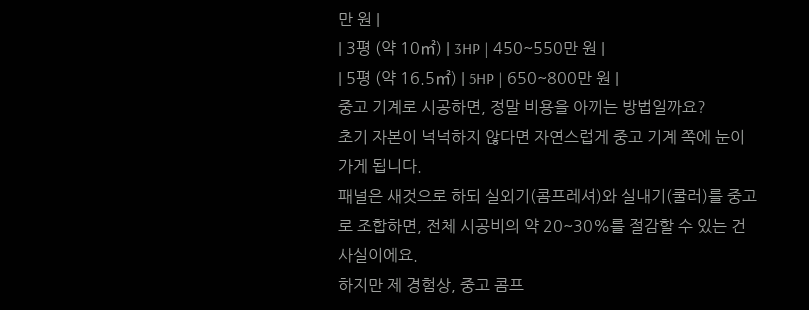만 원 |
| 3평 (약 10㎡) | 3HP | 450~550만 원 |
| 5평 (약 16.5㎡) | 5HP | 650~800만 원 |
중고 기계로 시공하면, 정말 비용을 아끼는 방법일까요?
초기 자본이 넉넉하지 않다면 자연스럽게 중고 기계 쪽에 눈이 가게 됩니다.
패널은 새것으로 하되 실외기(콤프레셔)와 실내기(쿨러)를 중고로 조합하면, 전체 시공비의 약 20~30%를 절감할 수 있는 건 사실이에요.
하지만 제 경험상, 중고 콤프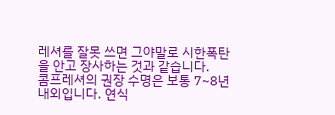레셔를 잘못 쓰면 그야말로 시한폭탄을 안고 장사하는 것과 같습니다.
콤프레셔의 권장 수명은 보통 7~8년 내외입니다. 연식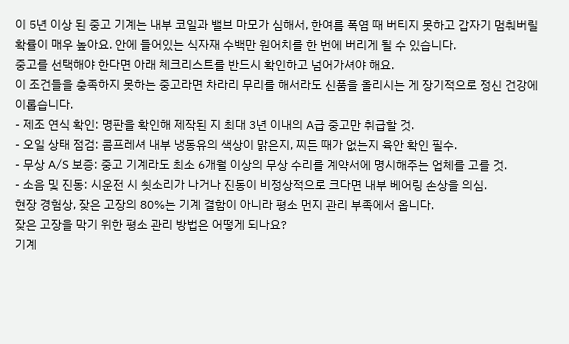이 5년 이상 된 중고 기계는 내부 코일과 밸브 마모가 심해서, 한여름 폭염 때 버티지 못하고 갑자기 멈춰버릴 확률이 매우 높아요. 안에 들어있는 식자재 수백만 원어치를 한 번에 버리게 될 수 있습니다.
중고를 선택해야 한다면 아래 체크리스트를 반드시 확인하고 넘어가셔야 해요.
이 조건들을 충족하지 못하는 중고라면 차라리 무리를 해서라도 신품을 올리시는 게 장기적으로 정신 건강에 이롭습니다.
- 제조 연식 확인: 명판을 확인해 제작된 지 최대 3년 이내의 A급 중고만 취급할 것.
- 오일 상태 점검: 콤프레셔 내부 냉동유의 색상이 맑은지, 찌든 때가 없는지 육안 확인 필수.
- 무상 A/S 보증: 중고 기계라도 최소 6개월 이상의 무상 수리를 계약서에 명시해주는 업체를 고를 것.
- 소음 및 진동: 시운전 시 쇳소리가 나거나 진동이 비정상적으로 크다면 내부 베어링 손상을 의심.
현장 경험상, 잦은 고장의 80%는 기계 결함이 아니라 평소 먼지 관리 부족에서 옵니다.
잦은 고장을 막기 위한 평소 관리 방법은 어떻게 되나요?
기계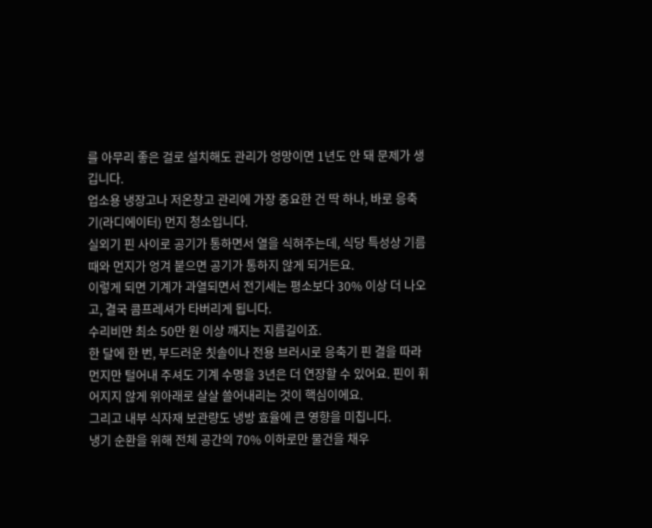를 아무리 좋은 걸로 설치해도 관리가 엉망이면 1년도 안 돼 문제가 생깁니다.
업소용 냉장고나 저온창고 관리에 가장 중요한 건 딱 하나, 바로 응축기(라디에이터) 먼지 청소입니다.
실외기 핀 사이로 공기가 통하면서 열을 식혀주는데, 식당 특성상 기름때와 먼지가 엉겨 붙으면 공기가 통하지 않게 되거든요.
이렇게 되면 기계가 과열되면서 전기세는 평소보다 30% 이상 더 나오고, 결국 콤프레셔가 타버리게 됩니다.
수리비만 최소 50만 원 이상 깨지는 지름길이죠.
한 달에 한 번, 부드러운 칫솔이나 전용 브러시로 응축기 핀 결을 따라 먼지만 털어내 주셔도 기계 수명을 3년은 더 연장할 수 있어요. 핀이 휘어지지 않게 위아래로 살살 쓸어내리는 것이 핵심이에요.
그리고 내부 식자재 보관량도 냉방 효율에 큰 영향을 미칩니다.
냉기 순환을 위해 전체 공간의 70% 이하로만 물건을 채우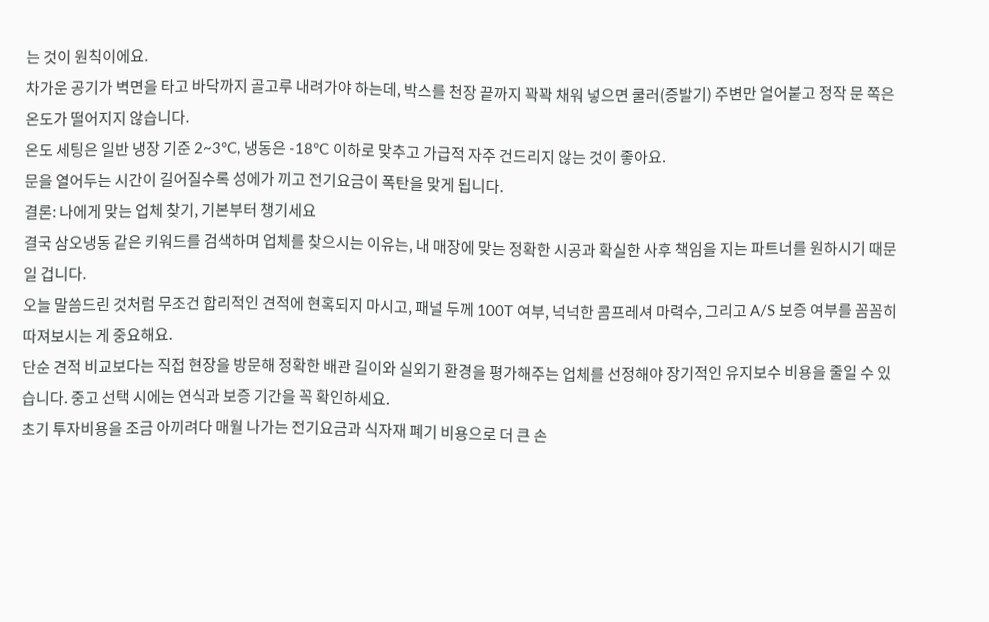는 것이 원칙이에요.
차가운 공기가 벽면을 타고 바닥까지 골고루 내려가야 하는데, 박스를 천장 끝까지 꽉꽉 채워 넣으면 쿨러(증발기) 주변만 얼어붙고 정작 문 쪽은 온도가 떨어지지 않습니다.
온도 세팅은 일반 냉장 기준 2~3°C, 냉동은 -18°C 이하로 맞추고 가급적 자주 건드리지 않는 것이 좋아요.
문을 열어두는 시간이 길어질수록 성에가 끼고 전기요금이 폭탄을 맞게 됩니다.
결론: 나에게 맞는 업체 찾기, 기본부터 챙기세요
결국 삼오냉동 같은 키워드를 검색하며 업체를 찾으시는 이유는, 내 매장에 맞는 정확한 시공과 확실한 사후 책임을 지는 파트너를 원하시기 때문일 겁니다.
오늘 말씀드린 것처럼 무조건 합리적인 견적에 현혹되지 마시고, 패널 두께 100T 여부, 넉넉한 콤프레셔 마력수, 그리고 A/S 보증 여부를 꼼꼼히 따져보시는 게 중요해요.
단순 견적 비교보다는 직접 현장을 방문해 정확한 배관 길이와 실외기 환경을 평가해주는 업체를 선정해야 장기적인 유지보수 비용을 줄일 수 있습니다. 중고 선택 시에는 연식과 보증 기간을 꼭 확인하세요.
초기 투자비용을 조금 아끼려다 매월 나가는 전기요금과 식자재 폐기 비용으로 더 큰 손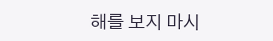해를 보지 마시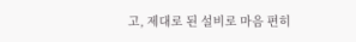고, 제대로 된 설비로 마음 편히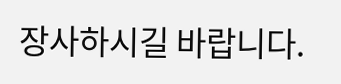장사하시길 바랍니다.